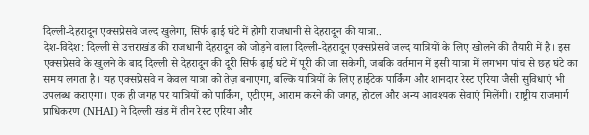दिल्ली-देहरादून एक्सप्रेसवे जल्द खुलेगा, सिर्फ ढ़ाई घंटे में होगी राजधानी से देहरादून की यात्रा..
देश-विदेश: दिल्ली से उत्तराखंड की राजधानी देहरादून को जोड़ने वाला दिल्ली-देहरादून एक्सप्रेसवे जल्द यात्रियों के लिए खोलने की तैयारी में है। इस एक्सप्रेसवे के खुलने के बाद दिल्ली से देहरादून की दूरी सिर्फ ढ़ाई घंटे में पूरी की जा सकेगी, जबकि वर्तमान में इसी यात्रा में लगभग पांच से छह घंटे का समय लगता है। यह एक्सप्रेसवे न केवल यात्रा को तेज़ बनाएगा, बल्कि यात्रियों के लिए हाईटेक पार्किंग और शानदार रेस्ट एरिया जैसी सुविधाएं भी उपलब्ध कराएगा। एक ही जगह पर यात्रियों को पार्किंग, एटीएम, आराम करने की जगह, होटल और अन्य आवश्यक सेवाएं मिलेंगी। राष्ट्रीय राजमार्ग प्राधिकरण (NHAI) ने दिल्ली खंड में तीन रेस्ट एरिया और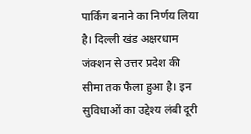पार्किंग बनाने का निर्णय लिया है। दिल्ली खंड अक्षरधाम जंक्शन से उत्तर प्रदेश की सीमा तक फैला हुआ है। इन सुविधाओं का उद्देश्य लंबी दूरी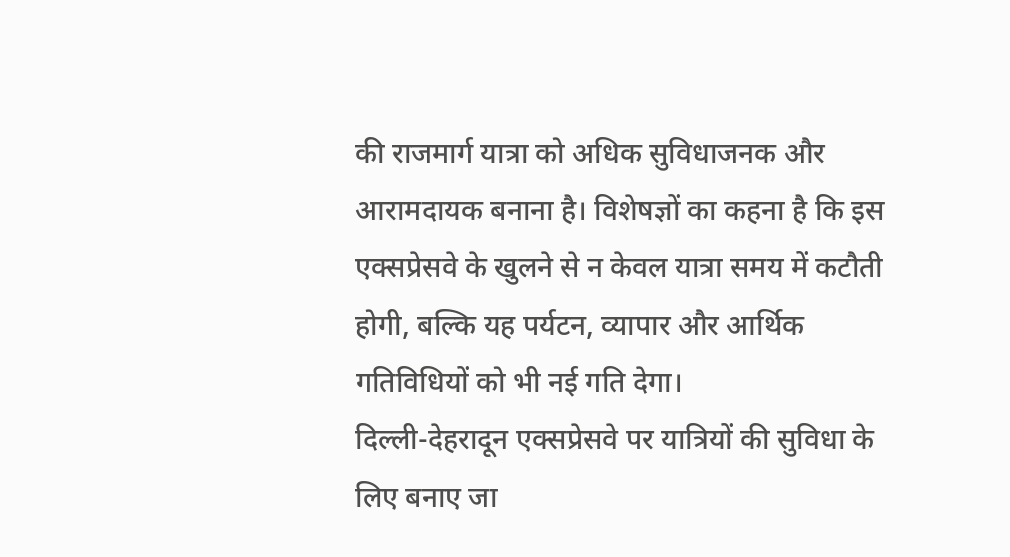की राजमार्ग यात्रा को अधिक सुविधाजनक और आरामदायक बनाना है। विशेषज्ञों का कहना है कि इस एक्सप्रेसवे के खुलने से न केवल यात्रा समय में कटौती होगी, बल्कि यह पर्यटन, व्यापार और आर्थिक गतिविधियों को भी नई गति देगा।
दिल्ली-देहरादून एक्सप्रेसवे पर यात्रियों की सुविधा के लिए बनाए जा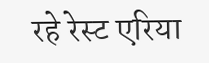रहे रेस्ट एरिया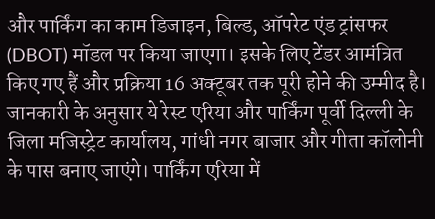और पार्किंग का काम डिजाइन, बिल्ड, ऑपरेट एंड ट्रांसफर (DBOT) मॉडल पर किया जाएगा। इसके लिए टेंडर आमंत्रित किए गए हैं और प्रक्रिया 16 अक्टूबर तक पूरी होने की उम्मीद है। जानकारी के अनुसार ये रेस्ट एरिया और पार्किंग पूर्वी दिल्ली के जिला मजिस्ट्रेट कार्यालय, गांधी नगर बाजार और गीता कॉलोनी के पास बनाए जाएंगे। पार्किंग एरिया में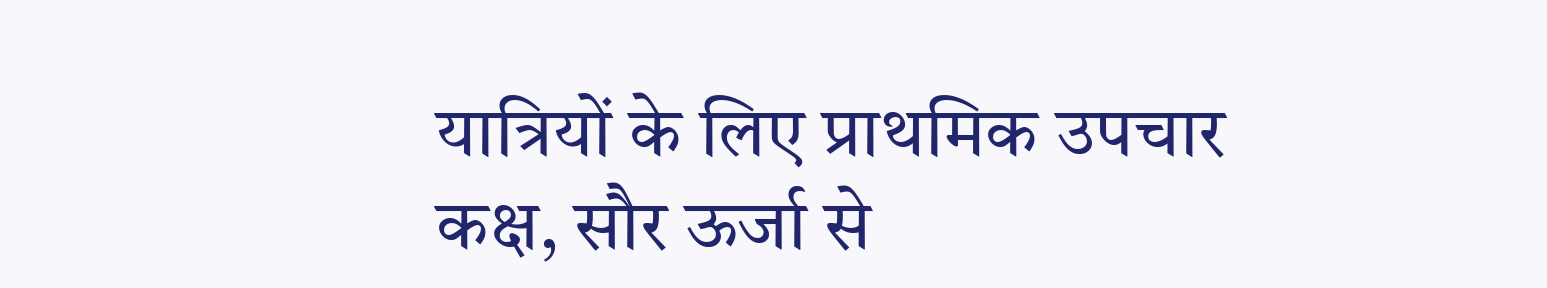यात्रियों के लिए प्राथमिक उपचार कक्ष, सौर ऊर्जा से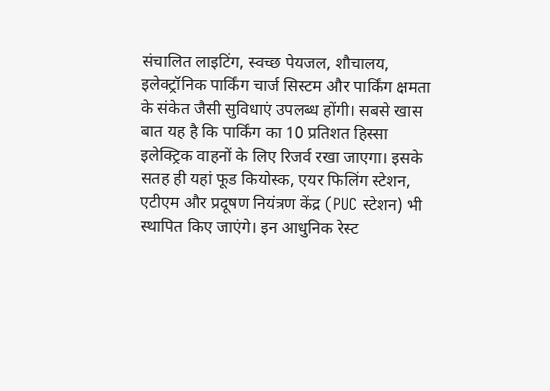संचालित लाइटिंग, स्वच्छ पेयजल, शौचालय, इलेक्ट्रॉनिक पार्किंग चार्ज सिस्टम और पार्किंग क्षमता के संकेत जैसी सुविधाएं उपलब्ध होंगी। सबसे खास बात यह है कि पार्किंग का 10 प्रतिशत हिस्सा इलेक्ट्रिक वाहनों के लिए रिजर्व रखा जाएगा। इसके सतह ही यहां फूड कियोस्क, एयर फिलिंग स्टेशन, एटीएम और प्रदूषण नियंत्रण केंद्र (PUC स्टेशन) भी स्थापित किए जाएंगे। इन आधुनिक रेस्ट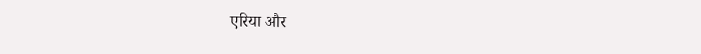एरिया और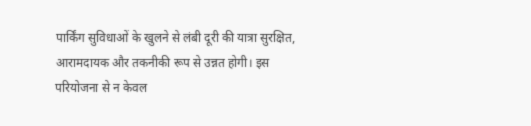पार्किंग सुविधाओं के खुलने से लंबी दूरी की यात्रा सुरक्षित, आरामदायक और तकनीकी रूप से उन्नत होगी। इस परियोजना से न केवल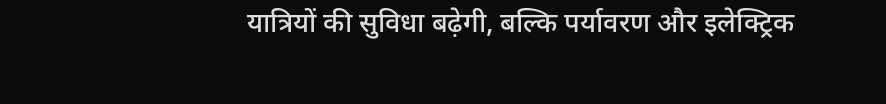यात्रियों की सुविधा बढ़ेगी, बल्कि पर्यावरण और इलेक्ट्रिक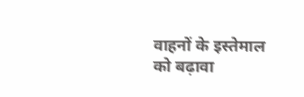वाहनों के इस्तेमाल को बढ़ावा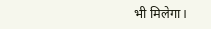भी मिलेगा।